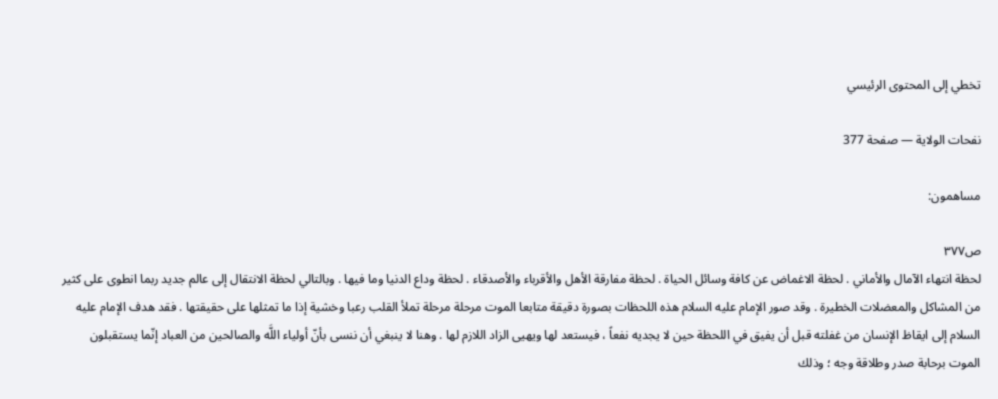تخطي إلى المحتوى الرئيسي

نفحات الولاية — صفحة 377

مساهمون:

ص٣٧٧
لحظة انتهاء الآمال والأماني . لحظة الاغماض عن كافة وسائل الحياة . لحظة مفارقة الأهل والأقرباء والأصدقاء . لحظة وداع الدنيا وما فيها . وبالتالي لحظة الانتقال إلى عالم جديد ربما انطوى على كثير من المشاكل والمعضلات الخطيرة . وقد صور الإمام عليه السلام هذه اللحظات بصورة دقيقة متابعا الموت مرحلة مرحلة تملأ القلب رعبا وخشية إذا ما تمثلها على حقيقتها . فقد هدف الإمام عليه السلام إلى ايقاظ الإنسان من غفلته قبل أن يفيق في اللحظة حين لا يجديه نفعاً ، فيستعد لها ويهيى الزاد اللازم لها . وهنا لا ينبغي أن ننسى بأنّ أولياء اللَّه والصالحين من العباد إنّما يستقبلون الموت برحابة صدر وطلاقة وجه ؛ وذلك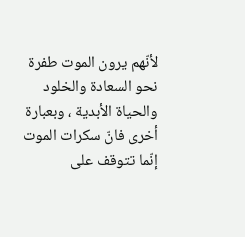لأنّهم يرون الموت طفرة نحو السعادة والخلود والحياة الأبدية ، وبعبارة أخرى فانّ سكرات الموت إنّما تتوقف على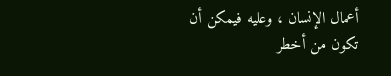أعمال الإنسان ، وعليه فيمكن أن تكون من أخطر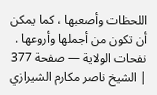اللحظات وأصعبها ، كما يمكن أن تكون من أجملها وأروعها .
نفحات الولاية — صفحة 377 | الشيخ ناصر مكارم الشيرازي